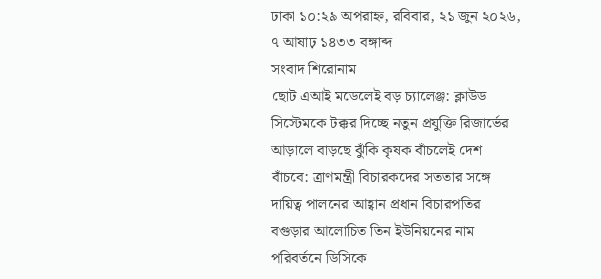ঢাকা ১০:২৯ অপরাহ্ন, রবিবার, ২১ জুন ২০২৬, ৭ আষাঢ় ১৪৩৩ বঙ্গাব্দ
সংবাদ শিরোনাম
ছোট এআই মডেলেই বড় চ্যালেঞ্জ: ক্লাউড সিস্টেমকে টক্কর দিচ্ছে নতুন প্রযুক্তি রিজার্ভের আড়ালে বাড়ছে ঝুঁকি কৃষক বাঁচলেই দেশ বাঁচবে: ত্রাণমন্ত্রী বিচারকদের সততার সঙ্গে দায়িত্ব পালনের আহ্বান প্রধান বিচারপতির বগুড়ার আলোচিত তিন ইউনিয়নের নাম পরিবর্তনে ডিসিকে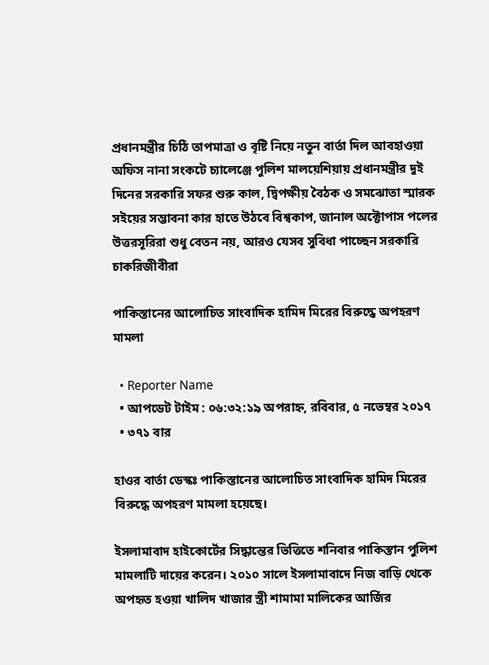প্রধানমন্ত্রীর চিঠি তাপমাত্রা ও বৃষ্টি নিয়ে নতুন বার্তা দিল আবহাওয়া অফিস নানা সংকটে চ্যালেঞ্জে পুলিশ মালয়েশিয়ায় প্রধানমন্ত্রীর দুই দিনের সরকারি সফর শুরু কাল, দ্বিপক্ষীয় বৈঠক ও সমঝোতা স্মারক সইয়ের সম্ভাবনা কার হাতে উঠবে বিশ্বকাপ, জানাল অক্টোপাস পলের উত্তরসূরিরা শুধু বেতন নয়, আরও যেসব সুবিধা পাচ্ছেন সরকারি চাকরিজীবীরা

পাকিস্তানের আলোচিত সাংবাদিক হামিদ মিরের বিরুদ্ধে অপহরণ মামলা

  • Reporter Name
  • আপডেট টাইম : ০৬:৩২:১৯ অপরাহ্ন, রবিবার, ৫ নভেম্বর ২০১৭
  • ৩৭১ বার

হাওর বার্তা ডেস্কঃ পাকিস্তানের আলোচিত সাংবাদিক হামিদ মিরের বিরুদ্ধে অপহরণ মামলা হয়েছে।

ইসলামাবাদ হাইকোর্টের সিদ্ধান্তের ভিত্তিতে শনিবার পাকিস্তান পুলিশ মামলাটি দায়ের করেন। ২০১০ সালে ইসলামাবাদে নিজ বাড়ি থেকে অপহৃত হওয়া খালিদ খাজার স্ত্রী শামামা মালিকের আর্জির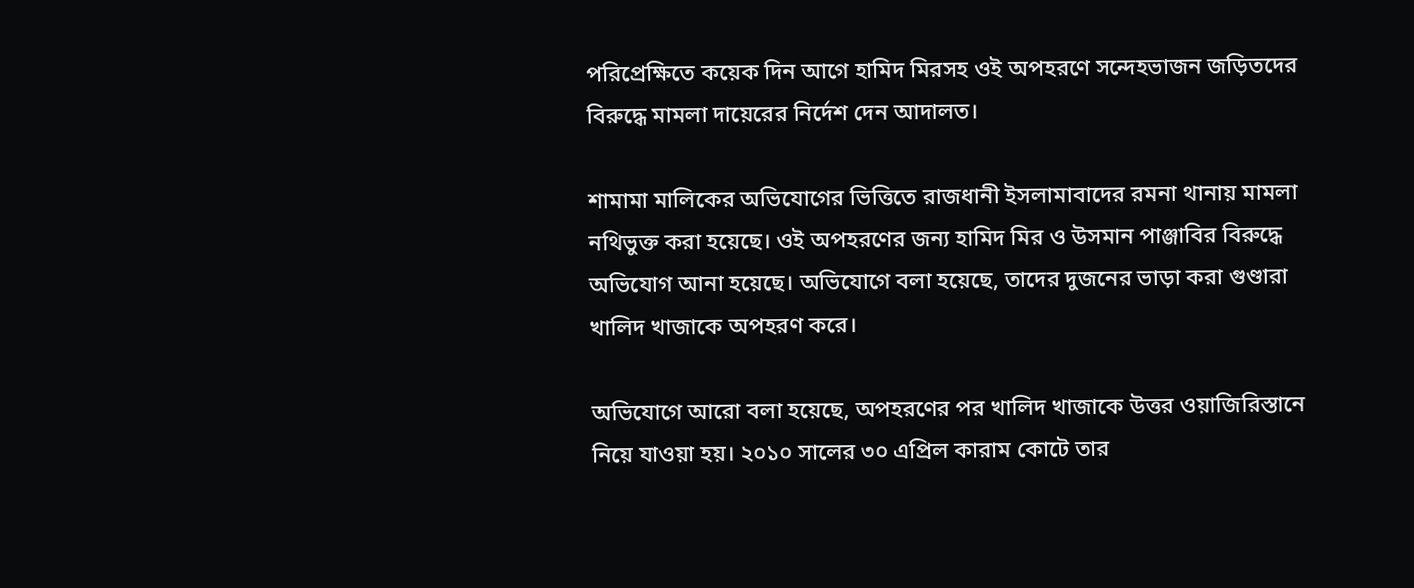পরিপ্রেক্ষিতে কয়েক দিন আগে হামিদ মিরসহ ওই অপহরণে সন্দেহভাজন জড়িতদের বিরুদ্ধে মামলা দায়েরের নির্দেশ দেন আদালত।

শামামা মালিকের অভিযোগের ভিত্তিতে রাজধানী ইসলামাবাদের রমনা থানায় মামলা নথিভুক্ত করা হয়েছে। ওই অপহরণের জন্য হামিদ মির ও উসমান পাঞ্জাবির বিরুদ্ধে অভিযোগ আনা হয়েছে। অভিযোগে বলা হয়েছে, তাদের দুজনের ভাড়া করা গুণ্ডারা খালিদ খাজাকে অপহরণ করে।

অভিযোগে আরো বলা হয়েছে, অপহরণের পর খালিদ খাজাকে উত্তর ওয়াজিরিস্তানে নিয়ে যাওয়া হয়। ২০১০ সালের ৩০ এপ্রিল কারাম কোটে তার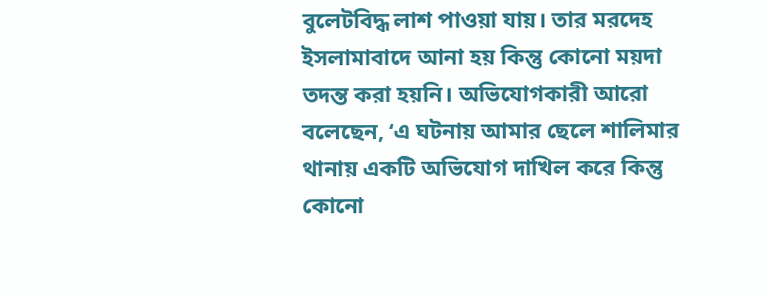বুলেটবিদ্ধ লাশ পাওয়া যায়। তার মরদেহ ইসলামাবাদে আনা হয় কিন্তু কোনো ময়দা তদন্ত করা হয়নি। অভিযোগকারী আরো বলেছেন, ‘এ ঘটনায় আমার ছেলে শালিমার থানায় একটি অভিযোগ দাখিল করে কিন্তু কোনো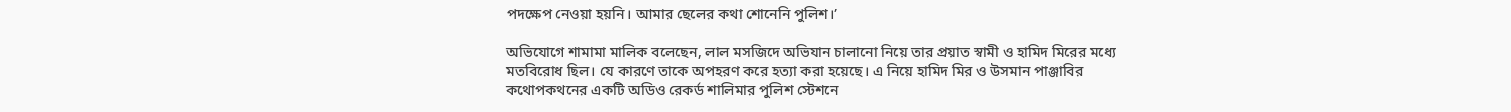পদক্ষেপ নেওয়া হয়নি। আমার ছেলের কথা শোনেনি পুলিশ।’

অভিযোগে শামামা মালিক বলেছেন, লাল মসজিদে অভিযান চালানো নিয়ে তার প্রয়াত স্বামী ও হামিদ মিরের মধ্যে মতবিরোধ ছিল। যে কারণে তাকে অপহরণ করে হত্যা করা হয়েছে। এ নিয়ে হামিদ মির ও উসমান পাঞ্জাবির কথোপকথনের একটি অডিও রেকর্ড শালিমার পুলিশ স্টেশনে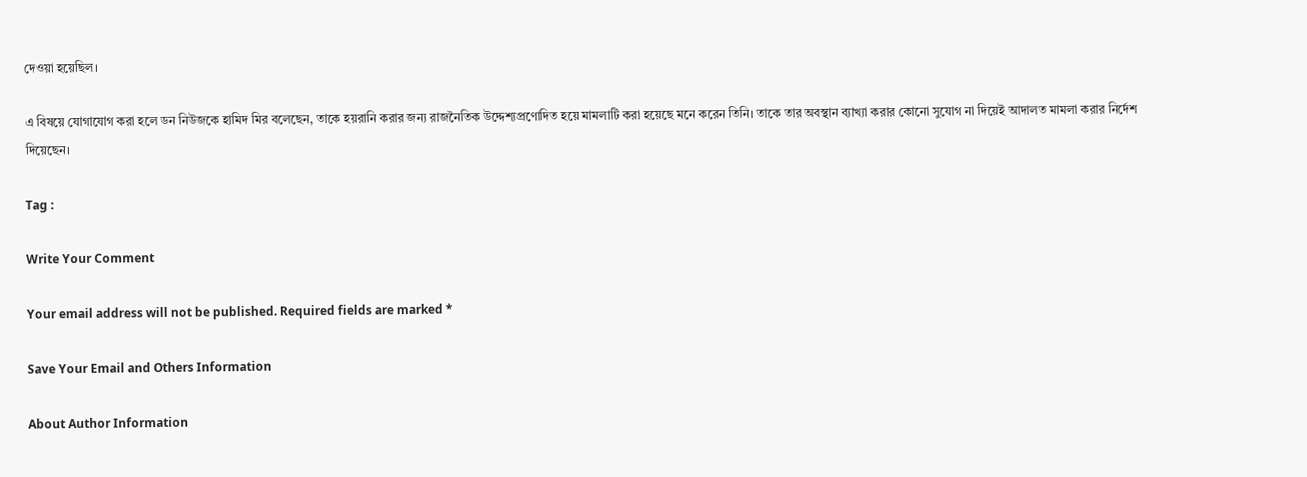দেওয়া হয়েছিল।

এ বিষয়ে যোগাযোগ করা হলে ডন নিউজকে হামিদ মির বলেছেন, তাকে হয়রানি করার জন্য রাজনৈতিক উদ্দেশ্যপ্রণোদিত হয়ে মামলাটি করা হয়েছে মনে করেন তিনি। তাকে তার অবস্থান ব্যাখ্যা করার কোনো সুযোগ না দিয়েই আদালত মামলা করার নির্দেশ দিয়েছেন।

Tag :

Write Your Comment

Your email address will not be published. Required fields are marked *

Save Your Email and Others Information

About Author Information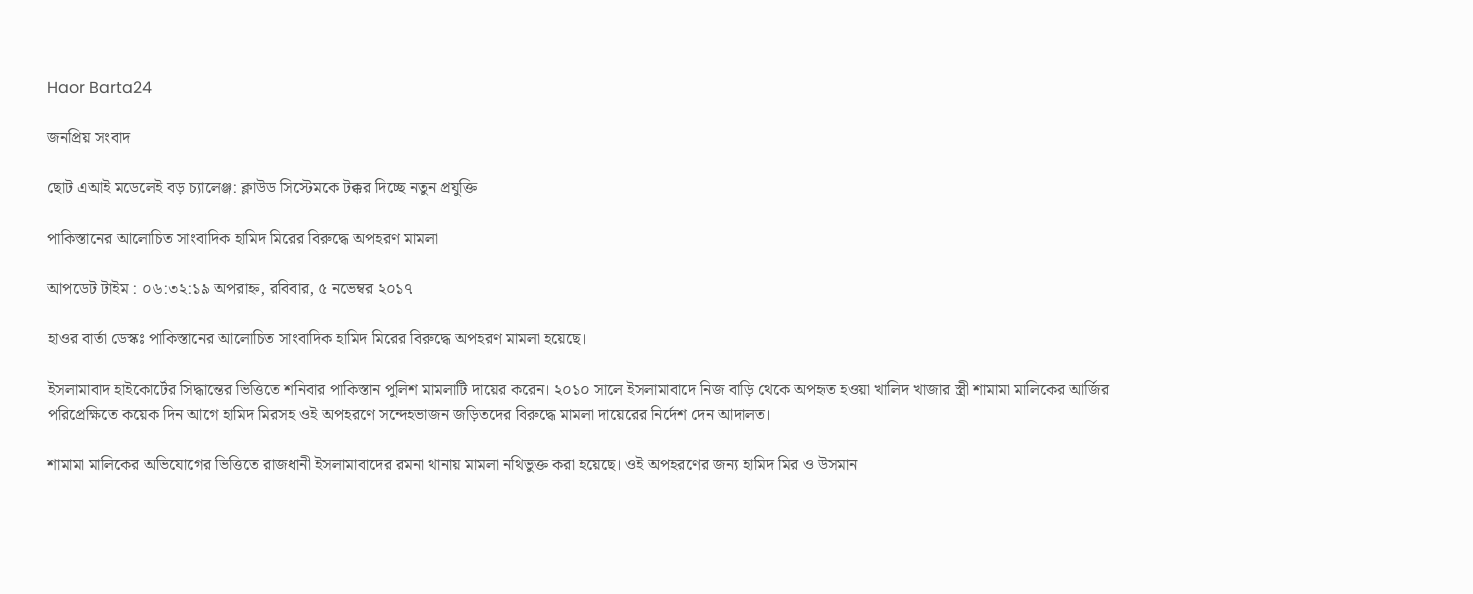Haor Barta24

জনপ্রিয় সংবাদ

ছোট এআই মডেলেই বড় চ্যালেঞ্জ: ক্লাউড সিস্টেমকে টক্কর দিচ্ছে নতুন প্রযুক্তি

পাকিস্তানের আলোচিত সাংবাদিক হামিদ মিরের বিরুদ্ধে অপহরণ মামলা

আপডেট টাইম : ০৬:৩২:১৯ অপরাহ্ন, রবিবার, ৫ নভেম্বর ২০১৭

হাওর বার্তা ডেস্কঃ পাকিস্তানের আলোচিত সাংবাদিক হামিদ মিরের বিরুদ্ধে অপহরণ মামলা হয়েছে।

ইসলামাবাদ হাইকোর্টের সিদ্ধান্তের ভিত্তিতে শনিবার পাকিস্তান পুলিশ মামলাটি দায়ের করেন। ২০১০ সালে ইসলামাবাদে নিজ বাড়ি থেকে অপহৃত হওয়া খালিদ খাজার স্ত্রী শামামা মালিকের আর্জির পরিপ্রেক্ষিতে কয়েক দিন আগে হামিদ মিরসহ ওই অপহরণে সন্দেহভাজন জড়িতদের বিরুদ্ধে মামলা দায়েরের নির্দেশ দেন আদালত।

শামামা মালিকের অভিযোগের ভিত্তিতে রাজধানী ইসলামাবাদের রমনা থানায় মামলা নথিভুক্ত করা হয়েছে। ওই অপহরণের জন্য হামিদ মির ও উসমান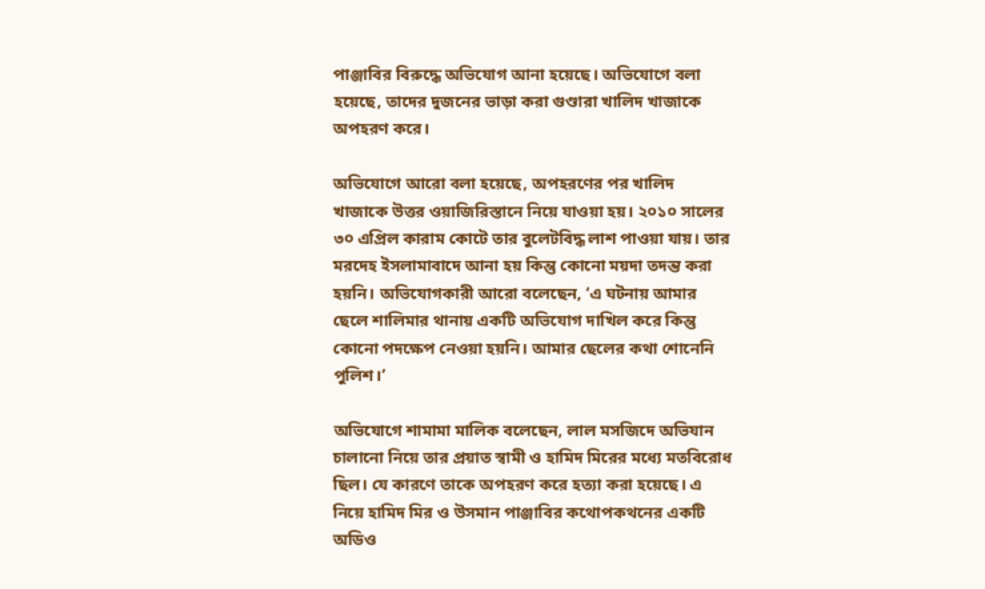পাঞ্জাবির বিরুদ্ধে অভিযোগ আনা হয়েছে। অভিযোগে বলা হয়েছে, তাদের দুজনের ভাড়া করা গুণ্ডারা খালিদ খাজাকে অপহরণ করে।

অভিযোগে আরো বলা হয়েছে, অপহরণের পর খালিদ খাজাকে উত্তর ওয়াজিরিস্তানে নিয়ে যাওয়া হয়। ২০১০ সালের ৩০ এপ্রিল কারাম কোটে তার বুলেটবিদ্ধ লাশ পাওয়া যায়। তার মরদেহ ইসলামাবাদে আনা হয় কিন্তু কোনো ময়দা তদন্ত করা হয়নি। অভিযোগকারী আরো বলেছেন, ‘এ ঘটনায় আমার ছেলে শালিমার থানায় একটি অভিযোগ দাখিল করে কিন্তু কোনো পদক্ষেপ নেওয়া হয়নি। আমার ছেলের কথা শোনেনি পুলিশ।’

অভিযোগে শামামা মালিক বলেছেন, লাল মসজিদে অভিযান চালানো নিয়ে তার প্রয়াত স্বামী ও হামিদ মিরের মধ্যে মতবিরোধ ছিল। যে কারণে তাকে অপহরণ করে হত্যা করা হয়েছে। এ নিয়ে হামিদ মির ও উসমান পাঞ্জাবির কথোপকথনের একটি অডিও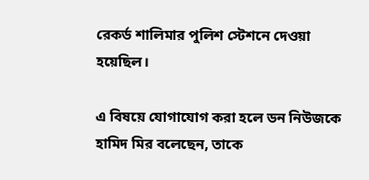রেকর্ড শালিমার পুলিশ স্টেশনে দেওয়া হয়েছিল।

এ বিষয়ে যোগাযোগ করা হলে ডন নিউজকে হামিদ মির বলেছেন, তাকে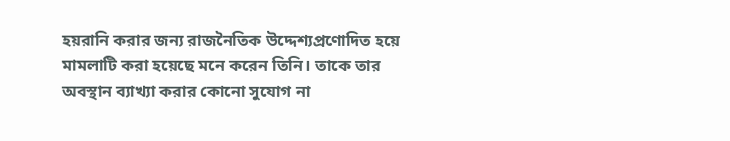হয়রানি করার জন্য রাজনৈতিক উদ্দেশ্যপ্রণোদিত হয়ে মামলাটি করা হয়েছে মনে করেন তিনি। তাকে তার অবস্থান ব্যাখ্যা করার কোনো সুযোগ না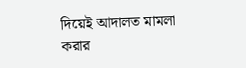দিয়েই আদালত মামলা করার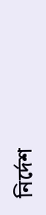নির্দেশ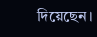দিয়েছেন।